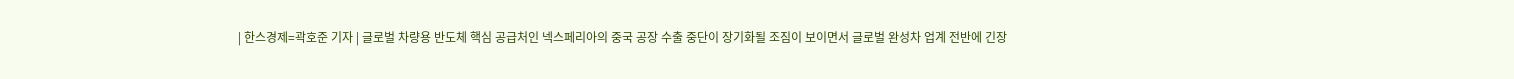| 한스경제=곽호준 기자 | 글로벌 차량용 반도체 핵심 공급처인 넥스페리아의 중국 공장 수출 중단이 장기화될 조짐이 보이면서 글로벌 완성차 업계 전반에 긴장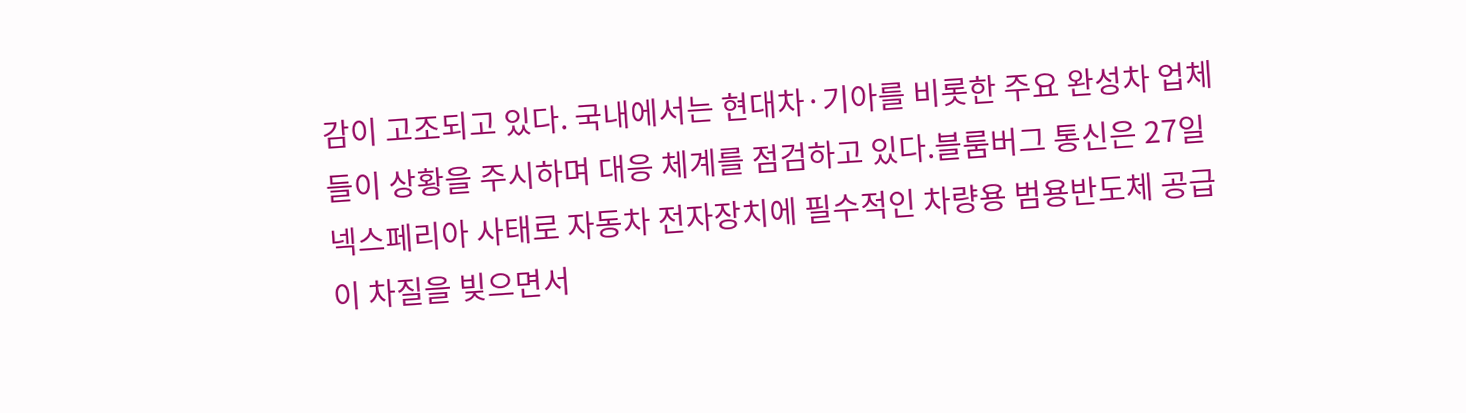감이 고조되고 있다. 국내에서는 현대차·기아를 비롯한 주요 완성차 업체들이 상황을 주시하며 대응 체계를 점검하고 있다.블룸버그 통신은 27일 넥스페리아 사태로 자동차 전자장치에 필수적인 차량용 범용반도체 공급이 차질을 빚으면서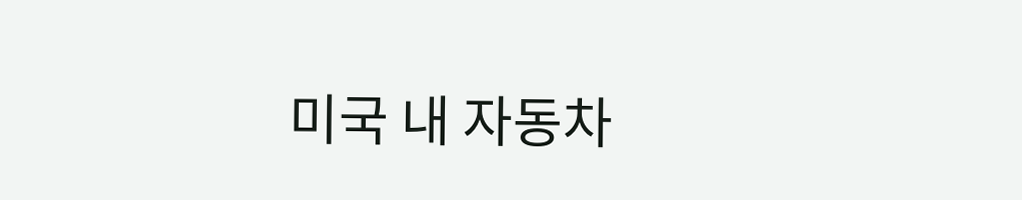미국 내 자동차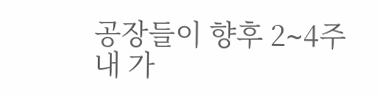공장들이 향후 2∼4주 내 가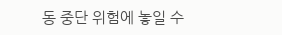동 중단 위험에 놓일 수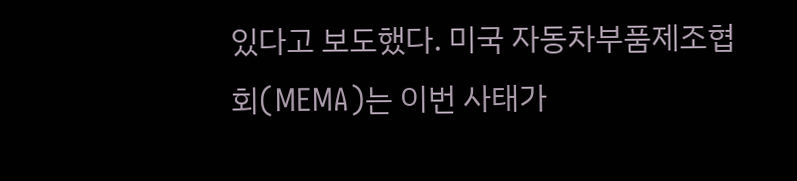있다고 보도했다. 미국 자동차부품제조협회(MEMA)는 이번 사태가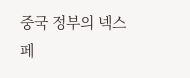중국 정부의 넥스페